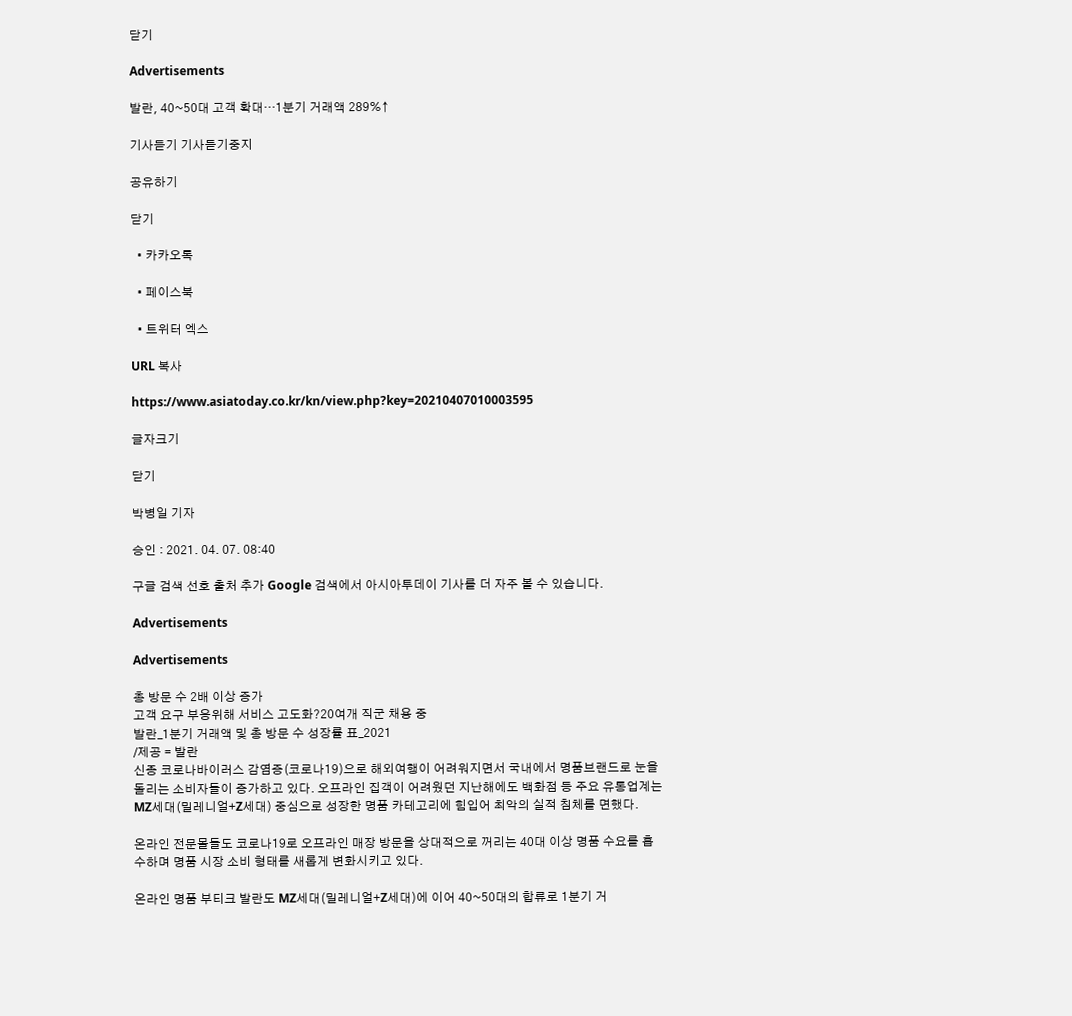닫기

Advertisements

발란, 40~50대 고객 확대…1분기 거래액 289%↑

기사듣기 기사듣기중지

공유하기

닫기

  • 카카오톡

  • 페이스북

  • 트위터 엑스

URL 복사

https://www.asiatoday.co.kr/kn/view.php?key=20210407010003595

글자크기

닫기

박병일 기자

승인 : 2021. 04. 07. 08:40

구글 검색 선호 출처 추가 Google 검색에서 아시아투데이 기사를 더 자주 볼 수 있습니다.

Advertisements

Advertisements

총 방문 수 2배 이상 증가
고객 요구 부응위해 서비스 고도화?20여개 직군 채용 중
발란_1분기 거래액 및 총 방문 수 성장률 표_2021
/제공 = 발란
신종 코로나바이러스 감염증(코로나19)으로 해외여행이 어려워지면서 국내에서 명품브랜드로 눈을 돌리는 소비자들이 증가하고 있다. 오프라인 집객이 어려웠던 지난해에도 백화점 등 주요 유통업계는 MZ세대(밀레니얼+Z세대) 중심으로 성장한 명품 카테고리에 힘입어 최악의 실적 침체를 면했다.

온라인 전문몰들도 코로나19로 오프라인 매장 방문을 상대적으로 꺼리는 40대 이상 명품 수요를 흡수하며 명품 시장 소비 형태를 새롭게 변화시키고 있다.

온라인 명품 부티크 발란도 MZ세대(밀레니얼+Z세대)에 이어 40~50대의 합류로 1분기 거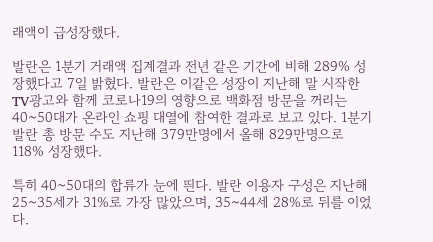래액이 급성장했다.

발란은 1분기 거래액 집계결과 전년 같은 기간에 비해 289% 성장했다고 7일 밝혔다. 발란은 이같은 성장이 지난해 말 시작한 TV광고와 함께 코로나19의 영향으로 백화점 방문을 꺼리는 40~50대가 온라인 쇼핑 대열에 참여한 결과로 보고 있다. 1분기 발란 총 방문 수도 지난해 379만명에서 올해 829만명으로 118% 성장했다.

특히 40~50대의 합류가 눈에 띈다. 발란 이용자 구성은 지난해 25~35세가 31%로 가장 많았으며, 35~44세 28%로 뒤를 이었다.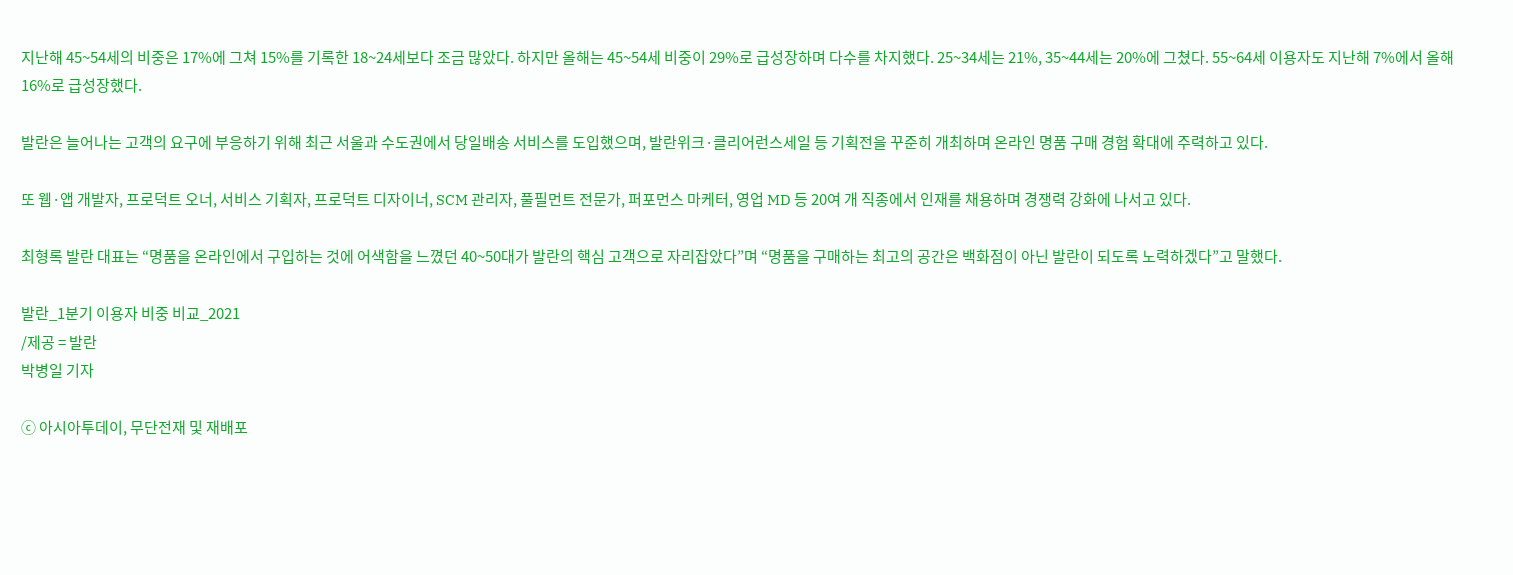지난해 45~54세의 비중은 17%에 그쳐 15%를 기록한 18~24세보다 조금 많았다. 하지만 올해는 45~54세 비중이 29%로 급성장하며 다수를 차지했다. 25~34세는 21%, 35~44세는 20%에 그쳤다. 55~64세 이용자도 지난해 7%에서 올해 16%로 급성장했다.

발란은 늘어나는 고객의 요구에 부응하기 위해 최근 서울과 수도권에서 당일배송 서비스를 도입했으며, 발란위크·클리어런스세일 등 기획전을 꾸준히 개최하며 온라인 명품 구매 경험 확대에 주력하고 있다.

또 웹·앱 개발자, 프로덕트 오너, 서비스 기획자, 프로덕트 디자이너, SCM 관리자, 풀필먼트 전문가, 퍼포먼스 마케터, 영업 MD 등 20여 개 직종에서 인재를 채용하며 경쟁력 강화에 나서고 있다.

최형록 발란 대표는 “명품을 온라인에서 구입하는 것에 어색함을 느꼈던 40~50대가 발란의 핵심 고객으로 자리잡았다”며 “명품을 구매하는 최고의 공간은 백화점이 아닌 발란이 되도록 노력하겠다”고 말했다.

발란_1분기 이용자 비중 비교_2021
/제공 = 발란
박병일 기자

ⓒ 아시아투데이, 무단전재 및 재배포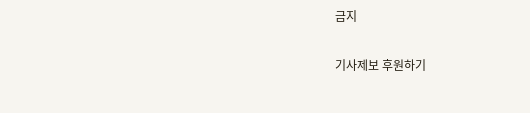금지

기사제보 후원하기